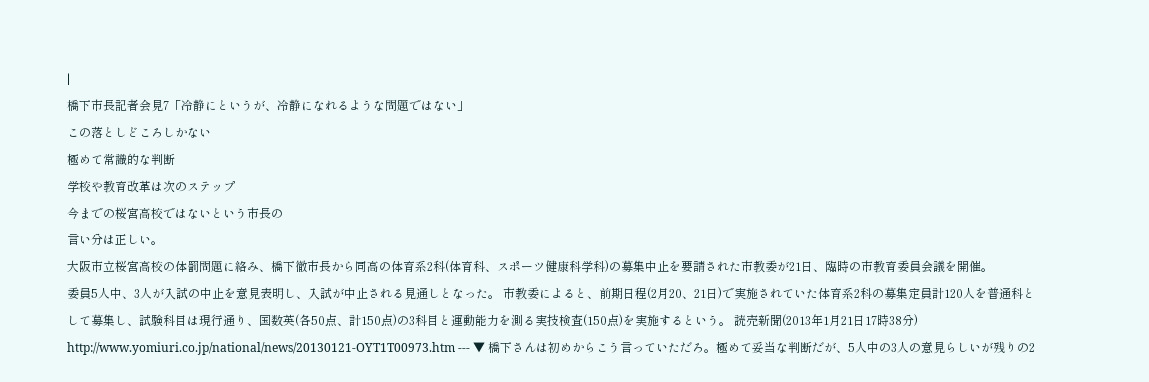|
橋下市長記者会見7「冷静にというが、冷静になれるような問題ではない」
この落としどころしかない
極めて常識的な判断
学校や教育改革は次のステップ
今までの桜宮高校ではないという市長の
言い分は正しい。
大阪市立桜宮高校の体罰問題に絡み、橋下徹市長から同高の体育系2科(体育科、スポーツ健康科学科)の募集中止を要請された市教委が21日、臨時の市教育委員会議を開催。
委員5人中、3人が入試の中止を意見表明し、入試が中止される見通しとなった。 市教委によると、前期日程(2月20、21日)で実施されていた体育系2科の募集定員計120人を普通科として募集し、試験科目は現行通り、国数英(各50点、計150点)の3科目と運動能力を測る実技検査(150点)を実施するという。 読売新聞(2013年1月21日17時38分) http://www.yomiuri.co.jp/national/news/20130121-OYT1T00973.htm --- ▼ 橋下さんは初めからこう言っていただろ。極めて妥当な判断だが、5人中の3人の意見らしいが残りの2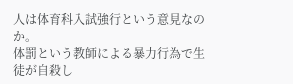人は体育科入試強行という意見なのか。
体罰という教師による暴力行為で生徒が自殺し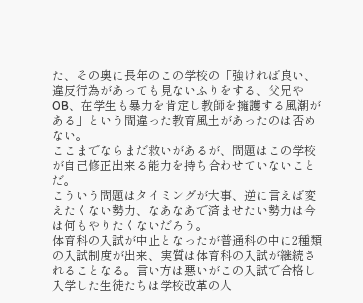た、その奥に長年のこの学校の「強ければ良い、違反行為があっても見ないふりをする、父兄やOB、在学生も暴力を肯定し教師を擁護する風潮がある」という間違った教育風土があったのは否めない。
ここまでならまだ救いがあるが、問題はこの学校が自己修正出来る能力を持ち合わせていないことだ。
こういう問題はタイミングが大事、逆に言えば変えたくない勢力、なあなあで済ませたい勢力は今は何もやりたくないだろう。
体育科の入試が中止となったが普通科の中に2種類の入試制度が出来、実質は体育科の入試が継続されることなる。言い方は悪いがこの入試で合格し入学した生徒たちは学校改革の人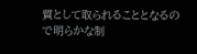質として取られることとなるので明らかな制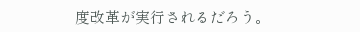度改革が実行されるだろう。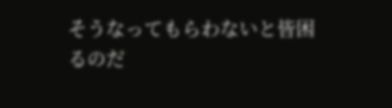そうなってもらわないと皆困るのだ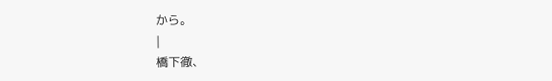から。
|
橋下徹、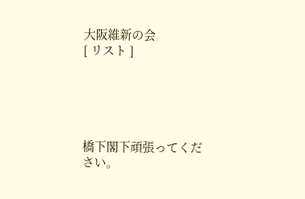大阪維新の会
[ リスト ]





橋下閣下頑張ってください。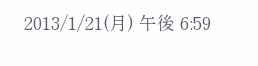2013/1/21(月) 午後 6:59